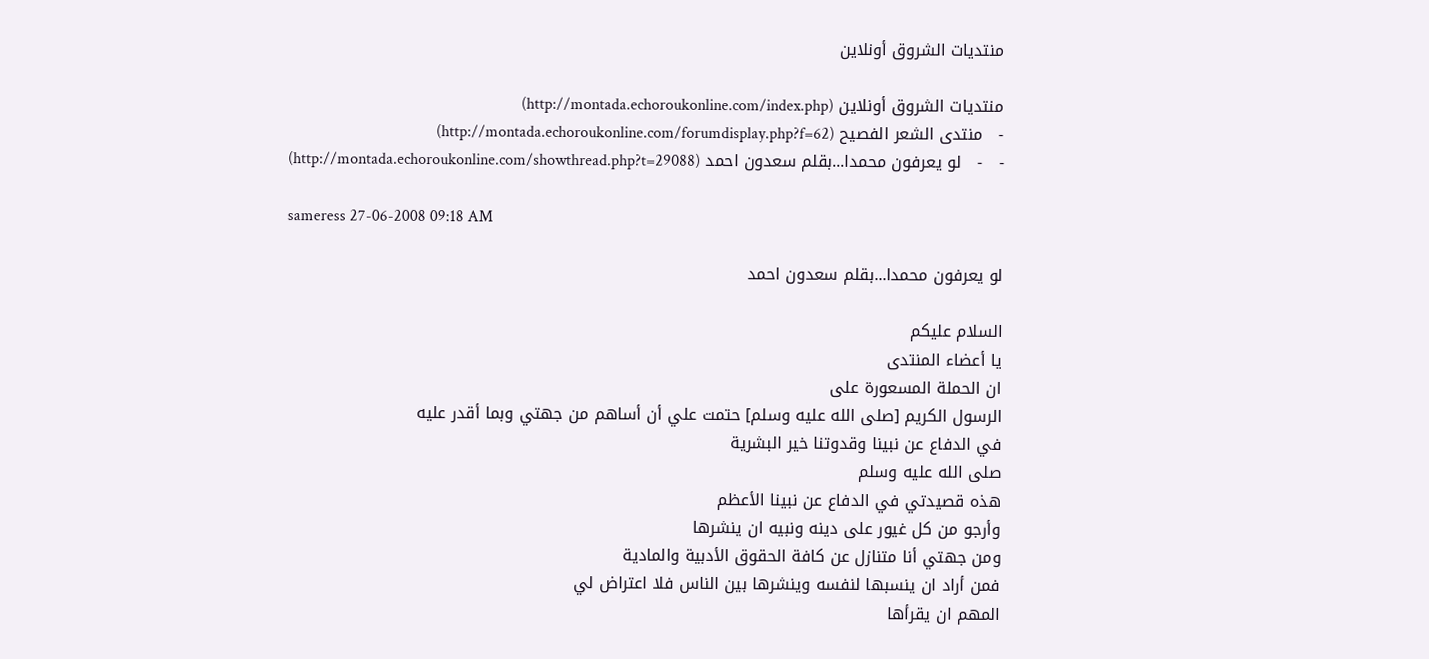منتديات الشروق أونلاين

منتديات الشروق أونلاين (http://montada.echoroukonline.com/index.php)
-   منتدى الشعر الفصيح (http://montada.echoroukonline.com/forumdisplay.php?f=62)
-   -   لو يعرفون محمدا...بقلم سعدون احمد (http://montada.echoroukonline.com/showthread.php?t=29088)

sameress 27-06-2008 09:18 AM

لو يعرفون محمدا...بقلم سعدون احمد

السلام عليكم
يا أعضاء المنتدى
ان الحملة المسعورة على
الرسول الكريم [صلى الله عليه وسلم] حتمت علي أن أساهم من جهتي وبما أقدر عليه
في الدفاع عن نبينا وقدوتنا خير البشرية
صلى الله عليه وسلم
هذه قصيدتي في الدفاع عن نبينا الأعظم
وأرجو من كل غيور على دينه ونبيه ان ينشرها
ومن جهتي أنا متنازل عن كافة الحقوق الأدبية والمادية
فمن أراد ان ينسبها لنفسه وينشرها بين الناس فلا اعتراض لي
المهم ان يقرأها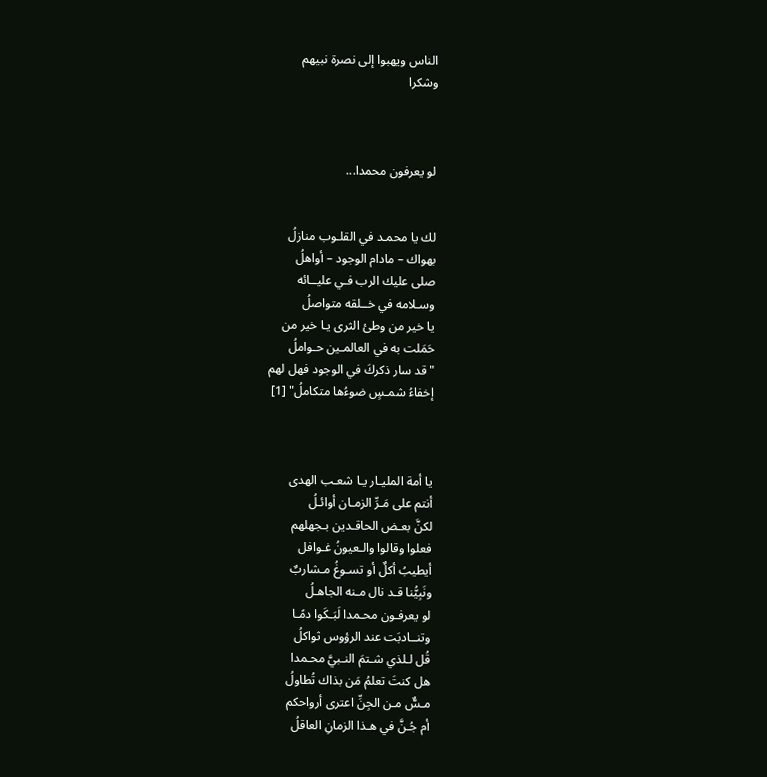الناس ويهبوا إلى نصرة نبيهم
وشكرا



لو يعرفون محمدا...


لك يا محمـد في القلـوب منازلُ
بهواك – مادام الوجود – أواهلُ
صلى عليك الرب فـي عليــائه
وسـلامه في خــلقه متواصلُ
يا خير من وطئ الثرى يـا خير من
حَمَلت به في العالمـين حـواملُ
"قد سار ذكركَ في الوجود فهل لهم
إخفاءُ شمـسٍ ضوءُها متكاملُ" [1]



يا أمة المليـار يـا شعـب الهدى
أنتم على مَـرِّ الزمـان أوائـلُ
لكنَّ بعـض الحاقـدين بـجهلهم
فعلوا وقالوا والـعيونُ غـوافل
أيطيبُ أكلٌ أو تسـوغُ مـشاربٌ
ونَبِيُّنا قـد نال مـنه الجاهـلُ
لو يعرفـون محـمدا لَبَـكَوا دمًـا
وتنــادبَت عند الرؤوس ثواكلُ
قُل لـلذي شـتمَ النـبيَّ محـمدا
هل كنتَ تعلمُ مَن بذاك تُطاولُ
مـسٌّ مـن الجِنِّ اعترى أرواحكم
أم جُـنَّ في هـذا الزمانِ العاقلُ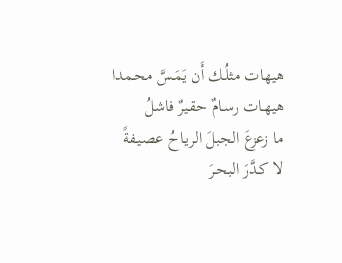هيهات مثلُـك أَن يَمَـسَّ محـمدا
هيهـات رسـامٌ حقـيرٌ فاشلُ
ما زعزعَ الجبلَ الريـاحُ عصيـفةً
لا كـدَّرَ البحـرَ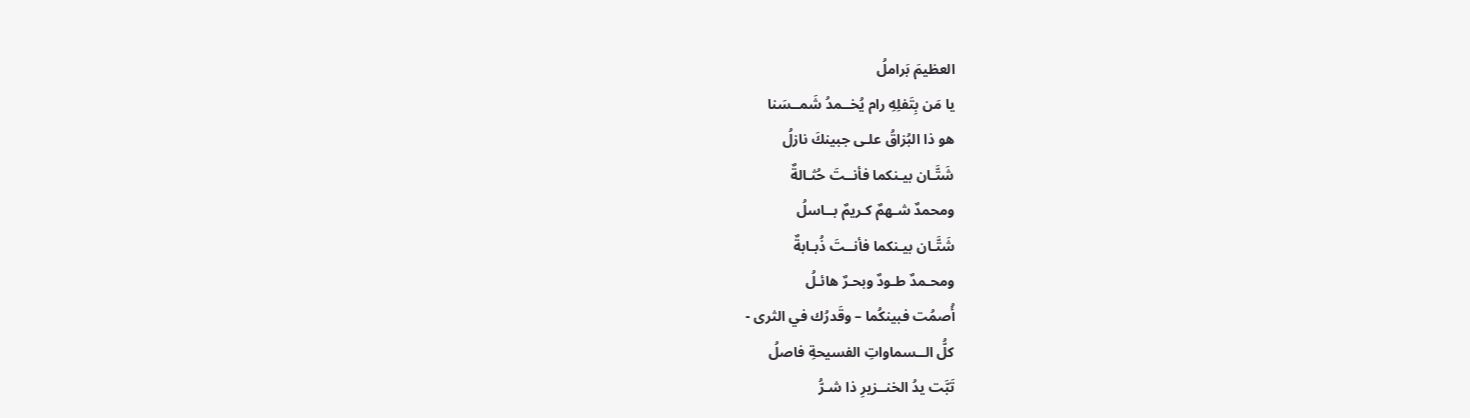العظيمَ بَراملُ
يا مَن بِتَفلِهِ رام يُخــمدُ شَمــسَنا
هو ذا البُزاقُ علـى جبينكَ نازلُ
شَتَّـان بيـنكما فأنــتَ حُثـالةٌ
ومحمدٌ شـهمٌ كـريمٌ بــاسلُ
شَتَّـان بيـنكما فأنــتَ ذُبـابةٌ
ومحـمدٌ طـودٌ وبحـرٌ هائـلُ
أُصمُت فبينكُما – وقَدرُك في الثرى -
كلُّ الــسماواتِ الفسيحةِ فاصلُ
تَبَّت يدُ الخنــزيرِ ذا شـرُّ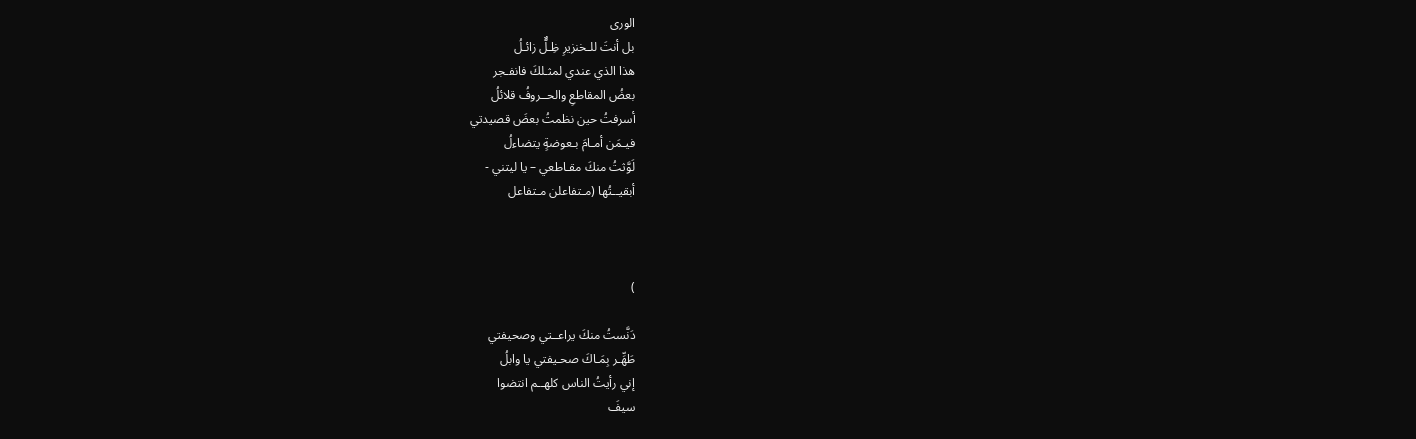الورى
بل أنتَ للـخنزيرِ ظِـلٌّ زائـلُ
هذا الذي عندي لمثـلكَ فانفـجر
بعضُ المقاطعِ والحــروفُ قلائلُ
أسرفتُ حين نظمتُ بعضَ قصيدتي
فيـمَن أمـامَ بـعوضةٍ يتضاءلُ
لَوَّثتُ منكَ مقـاطعي – يا ليتني -
أبقيــتُها (مـتفاعلن مـتفاعل



)

دَنَّستُ منكَ يراعــتي وصحيفتي
طَهِّـر بِمَـاكَ صحـيفتي يا وابلُ
إني رأيتُ الناس كلهــم انتضوا
سيفَ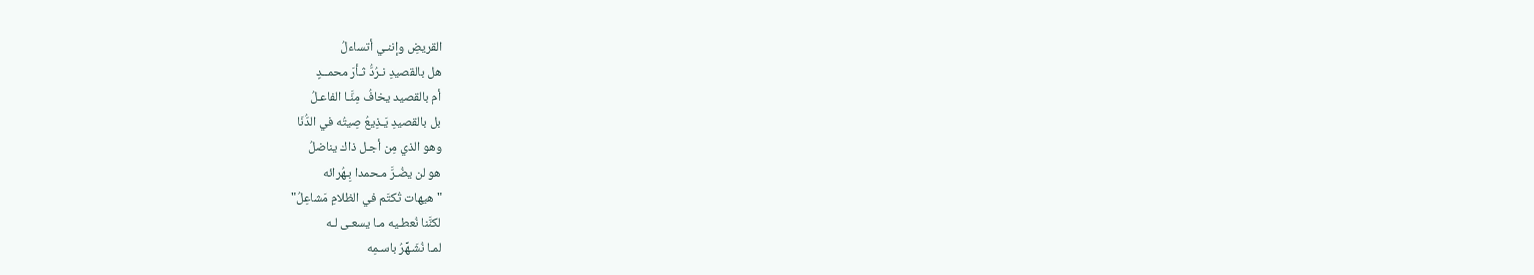القريضِ وإننـي أتساءلُ
هل بالقصيدِ نـرُدُّ ثـأرَ محمــدٍ
أم بالقصيد يخافُ مِنَّـا الفاعـلُ
بل بالقصيدِ يَـذِيعُ صِيتُه في الدُّنَا
وهو الذي مِن أجـل ذاك يناضلُ
هو لن يضُـرَّ مـحمدا بِـهُرائه
"هيهات تُكتَم في الظلامِ مَشاعِلُ"
لكنَّنا نُعطـيه مـا يسعـى لـه
لمـا نُشَـهِّرُ باسـمِه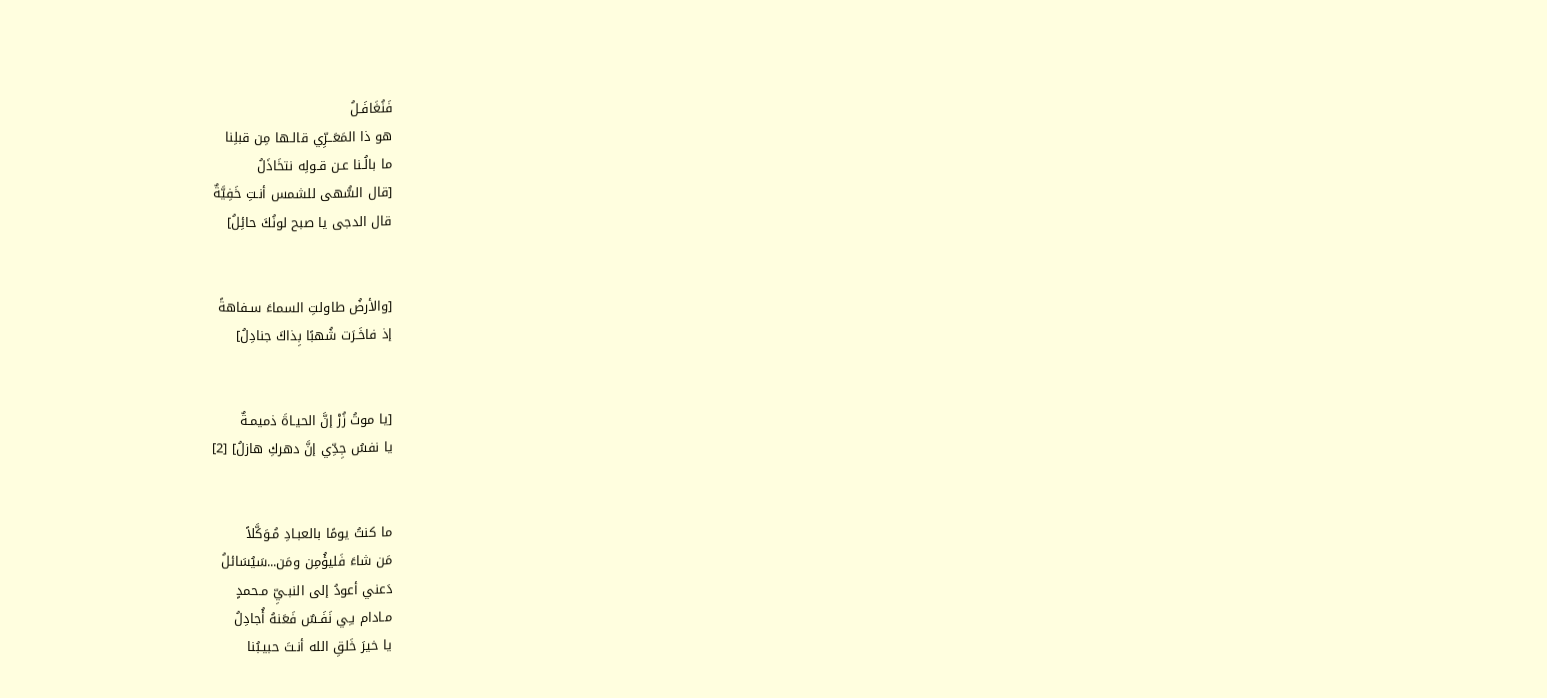فَنُغَافَـلُ
هو ذا المَعَــرِّي قالـها مِن قبلِنا
ما بالُـنا عـن قـولِه نتخَاذَلُ
[قال السُّهى للشمس أنـتِ خَفِيَّةٌ
قال الدجى يا صبح لونُكَ حائِلُ]


[والأرضُ طاولتِ السماءَ سـفاهةً
إذ فاخَـرَت شُهبًا بِذاكَ جنادِلُ]


[يا موتُ زُرْ إنَّ الحيـاةَ ذميمـةٌ
يا نفسُ جِدِّي إنَّ دهركِ هازلُ] [2]


ما كنتُ يومًا بالعبـادِ مُـوَكَّلاً
مَن شاءَ فَليؤُمِن ومَن...سَيُسَائلُ
دَعني أعودُ إلى النبـيِّ مـحمدٍ
مـادام بـِي نَفَـسٌ فَعَنهُ أُجادِلُ
يا خيرَ خَلقِ الله أنـتَ حبيـبُنا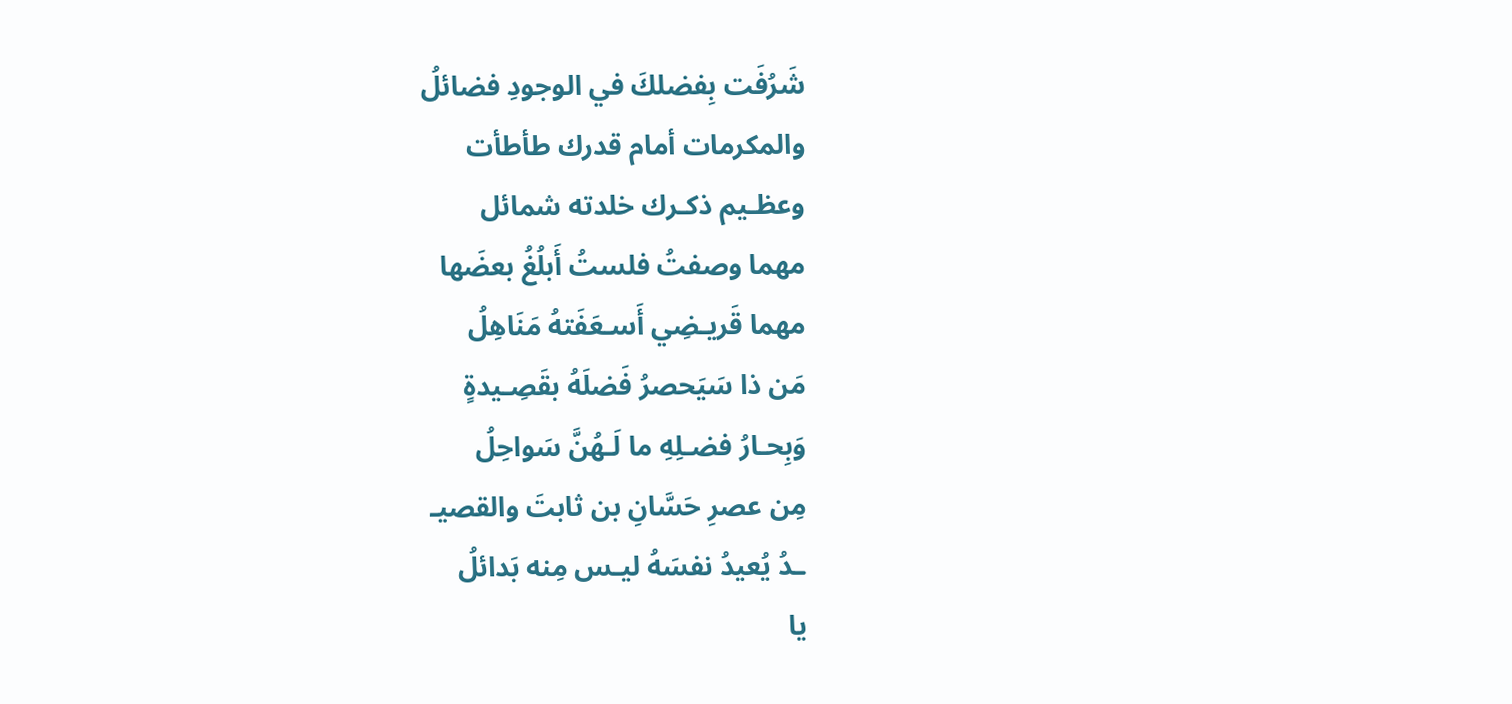شَرُفَت بِفضلكَ في الوجودِ فضائلُ
والمكرمات أمام قدرك طأطأت
وعظـيم ذكـرك خلدته شمائل
مهما وصفتُ فلستُ أَبلُغُ بعضَها
مهما قَريـضِي أَسـعَفَتهُ مَنَاهِلُ
مَن ذا سَيَحصرُ فَضلَهُ بقَصِـيدةٍ
وَبِحـارُ فضـلِهِ ما لَـهُنَّ سَواحِلُ
مِن عصرِ حَسَّانِ بن ثابتَ والقصيـ
ـدُ يُعيدُ نفسَهُ ليـس مِنه بَدائلُ
يا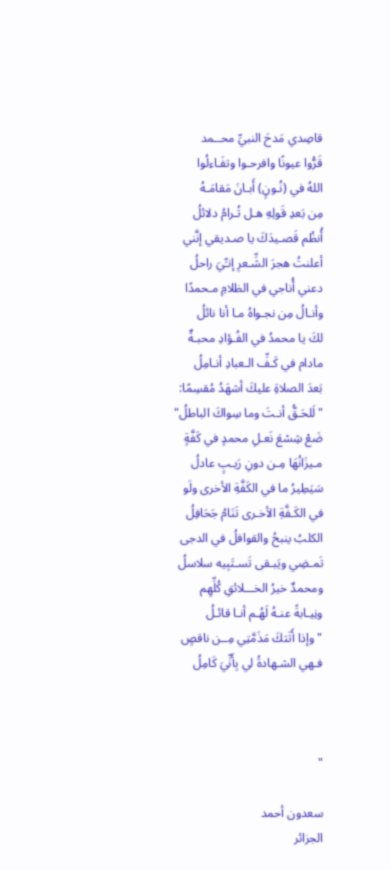قاصِدي مَدحَ النبيِّ محــمد
قَرُّوا عيونًا وافرحـوا وتفَـاءلُوا
اللهُ في (نُـونٍ) أَبـانَ مَقامَـهُ
مِن بَعدِ قَولِهِ هـل تُـرامُ دلائلُ
أُنظُم قَصـيدَكَ يا صـديقي إنَّني
أعلنتُ هجرَ الشِّـعرِ إنـِّيَ راحلُ
دعني أُناجي في الظلامِ مـحمدًا
وأنـالُ مِن نجـواهُ مـا أنا نائلُ
لكَ يا محمدُ في الفُـؤادِ محبـةٌ
مادام في كَـفِّ الـعبادِ أنـامِلُ
بَعدَ الصلاةِ عليكَ أشهَدُ مُقسِمًا:
"لَلحَـقُّ أنـتَ وما سِواكَ الباطلُ"
ضَعْ شِسْعَ نَعـلِ محمدٍ في كَفَّةٍ
مـيزَانُهَا مِـن دونِ رَيـبٍ عادلُ
سَيَطِيرُ ما في الكَفَّةِ الأخرى ولَو
في الكَـفَّةِ الأخـرى تَنَامُ جَحَافِلُ
الكلبُ ينبحُ والقوافلُ في الدجى
تَمـضِي ويَبـقى تَسـتَبِيه سلاسلُ
ومحمدٌ خيرُ الخـــلائقِ كُلِّهِم
ونِيـابةً عنـهُ لَهُـم أنـا قائـلُ
"وإذا أَتَتكَ مَذَمَّتِي مِــن ناقصٍ
فـهي الشـهادةُ لي بِأَنِّيَ كَامِلُ



"

سعدون أحمد
الجزائر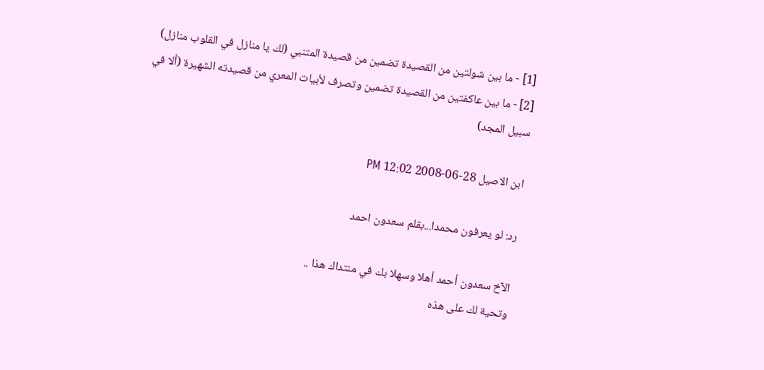[1] - ما بين شولتين من القصيدة تضمين من قصيدة المتنبي (لك يا منازل في القلوب منازل)
[2] - ما بين عاكفتين من القصيدة تضمين وتصرف لأبيات المعري من قصيدته الشهيرة (ألا في سبيل المجد)

ابن الاصيل 28-06-2008 12:02 PM

رد: لو يعرفون محمدا...بقلم سعدون احمد

الآخ سعدون أحمد أهلا وسهلا بك في منتداك هذا ..
وتحية لك على هذه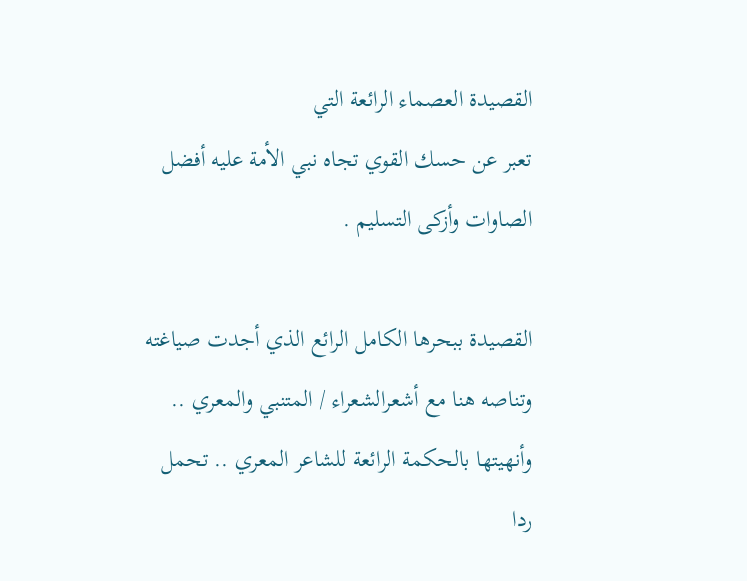القصيدة العصماء الرائعة التي
تعبر عن حسك القوي تجاه نبي الأمة عليه أفضل
الصاوات وأزكى التسليم .

القصيدة ببحرها الكامل الرائع الذي أجدت صياغته
وتناصه هنا مع أشعرالشعراء / المتنبي والمعري ..
وأنهيتها بالحكمة الرائعة للشاعر المعري .. تحمل
ردا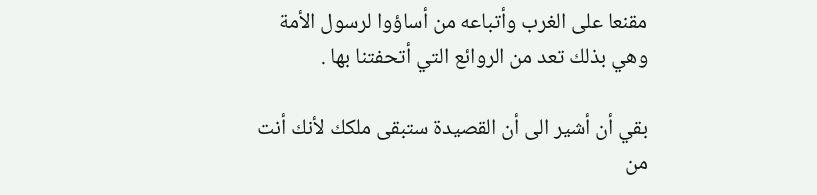مقنعا على الغرب وأتباعه من أساؤوا لرسول الأمة
وهي بذلك تعد من الروائع التي أتحفتنا بها .

بقي أن أشير الى أن القصيدة ستبقى ملكك لأنك أنت
من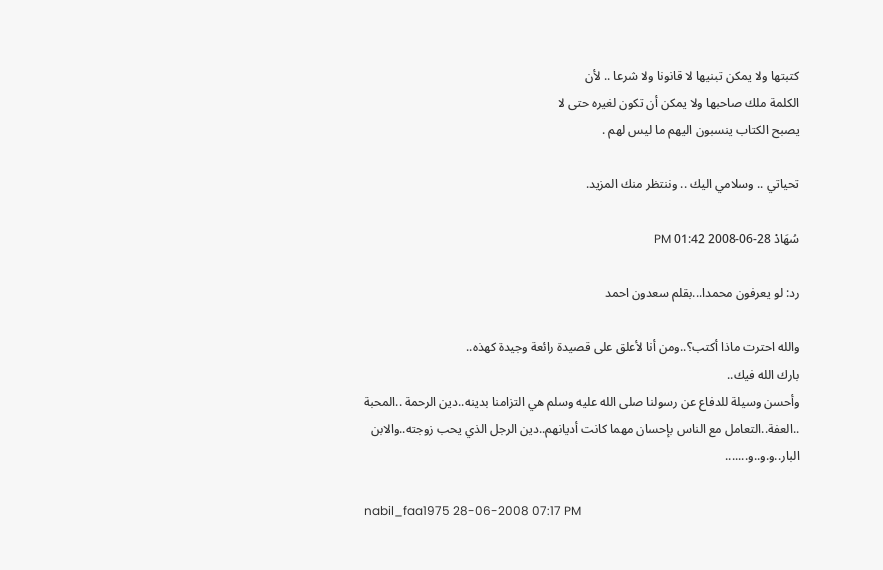كتبتها ولا يمكن تبنيها لا قانونا ولا شرعا .. لأن
الكلمة ملك صاحبها ولا يمكن أن تكون لغيره حتى لا
يصبح الكتاب ينسبون اليهم ما ليس لهم .

تحياتي .. وسلامي اليك .. وننتظر منك المزيد.

سُهَادْ 28-06-2008 01:42 PM

رد: لو يعرفون محمدا...بقلم سعدون احمد

والله احترت ماذا أكتب؟..ومن أنا لأعلق على قصيدة رائعة وجيدة كهذه..
بارك الله فيك..
وأحسن وسيلة للدفاع عن رسولنا صلى الله عليه وسلم هي التزامنا بدينه..دين الرحمة ..المحبة ..العفة..التعامل مع الناس بإحسان مهما كانت أديانهم..دين الرجل الذي يحب زوجته..والابن البار..و.و..و.......

nabil_faa1975 28-06-2008 07:17 PM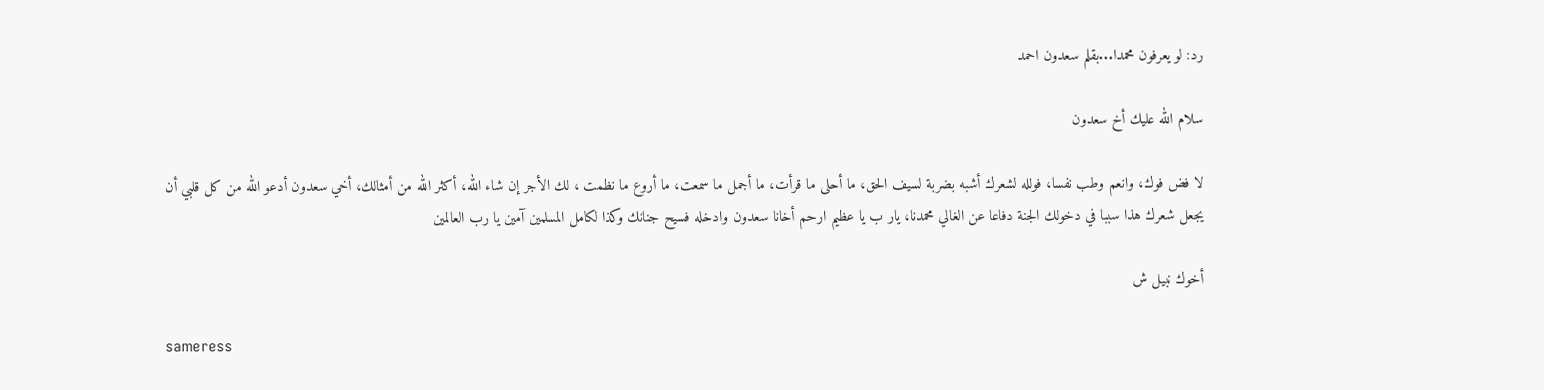رد: لو يعرفون محمدا...بقلم سعدون احمد

سلام الله عليك أخ سعدون

لا فض فوك، وانعم وطب نفسا، فولله لشعرك أشبه بضربة لسيف الحق، ما أحلى ما قرأت، ما أجمل ما سمعت، ما أروع ما نظمت ، لك الأجر إن شاء الله، أكثر الله من أمثالك، أخي سعدون أدعو الله من كل قلبي أن يجعل شعرك هذا سببا في دخولك الجنة دفاعا عن الغالي محمدنا، يار ب يا عظيم ارحم أخانا سعدون وادخله فسيح جنانك وكذا لكامل المسلمين آمين يا رب العالمين

أخوك نبيل ش

sameress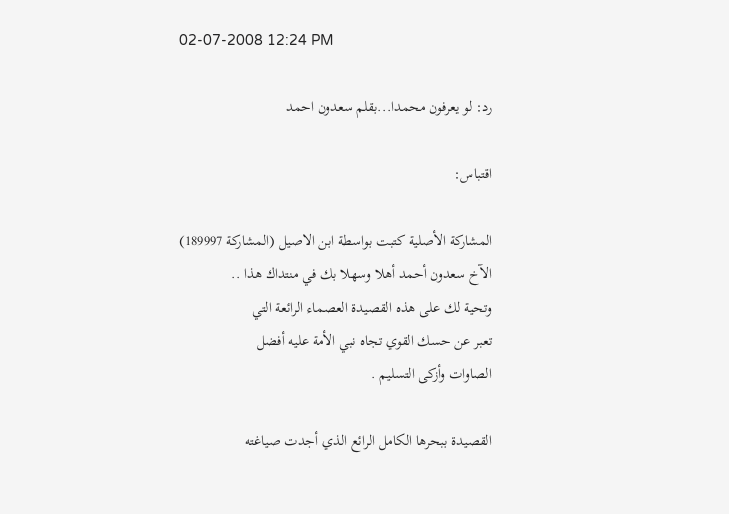02-07-2008 12:24 PM

رد: لو يعرفون محمدا...بقلم سعدون احمد

اقتباس:

المشاركة الأصلية كتبت بواسطة ابن الاصيل (المشاركة 189997)
الآخ سعدون أحمد أهلا وسهلا بك في منتداك هذا ..
وتحية لك على هذه القصيدة العصماء الرائعة التي
تعبر عن حسك القوي تجاه نبي الأمة عليه أفضل
الصاوات وأزكى التسليم .

القصيدة ببحرها الكامل الرائع الذي أجدت صياغته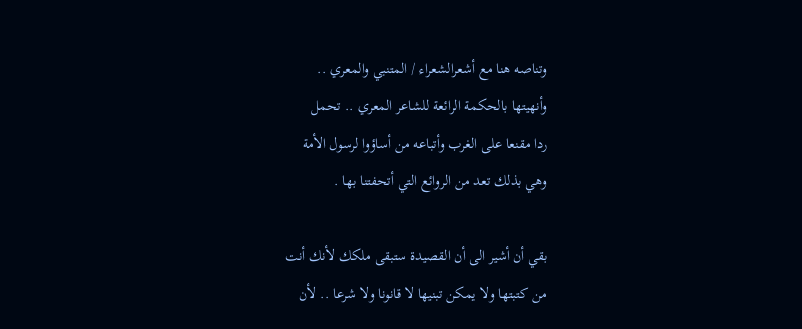وتناصه هنا مع أشعرالشعراء / المتنبي والمعري ..
وأنهيتها بالحكمة الرائعة للشاعر المعري .. تحمل
ردا مقنعا على الغرب وأتباعه من أساؤوا لرسول الأمة
وهي بذلك تعد من الروائع التي أتحفتنا بها .

بقي أن أشير الى أن القصيدة ستبقى ملكك لأنك أنت
من كتبتها ولا يمكن تبنيها لا قانونا ولا شرعا .. لأن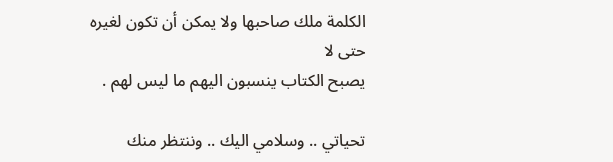الكلمة ملك صاحبها ولا يمكن أن تكون لغيره حتى لا
يصبح الكتاب ينسبون اليهم ما ليس لهم .

تحياتي .. وسلامي اليك .. وننتظر منك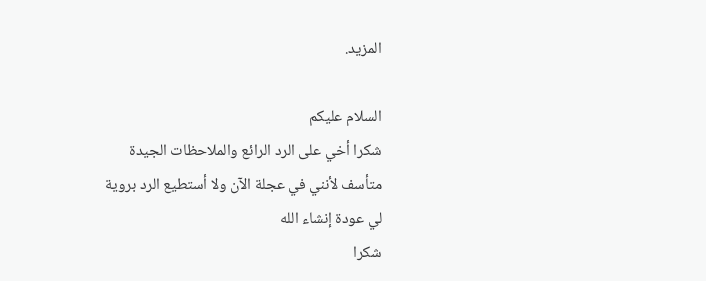المزيد.

السلام عليكم
شكرا أخي على الرد الرائع والملاحظات الجيدة
متأسف لأنني في عجلة الآن ولا أستطيع الرد بروية
لي عودة إنشاء الله
شكرا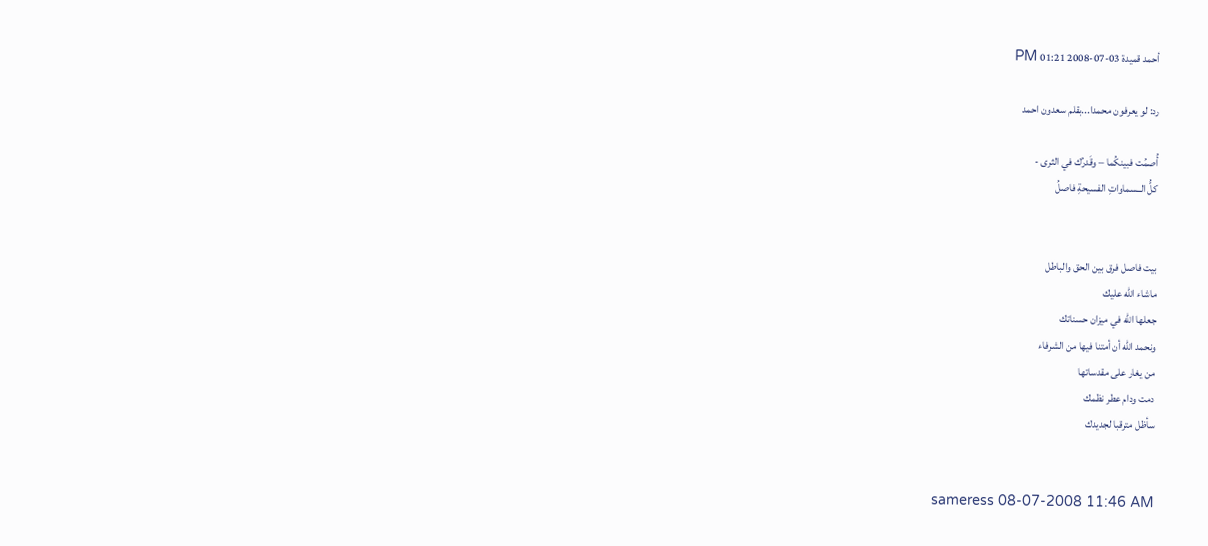أحمد قميدة 03-07-2008 01:21 PM

رد: لو يعرفون محمدا...بقلم سعدون احمد

أُصمُت فبينكُما – وقَدرُك في الثرى -
كلُّ الــسماواتِ الفسيحةِ فاصلُ


بيت فاصل فرق بين الحق والباطل
ماشاء الله عليك
جعلها الله في ميزان حسناتك
ونحمد الله أن أمتنا فيها من الشرفاء
من يغار على مقدساتها
دمت ودام عطر نظمك
سأظل مترقبا لجديدك


sameress 08-07-2008 11:46 AM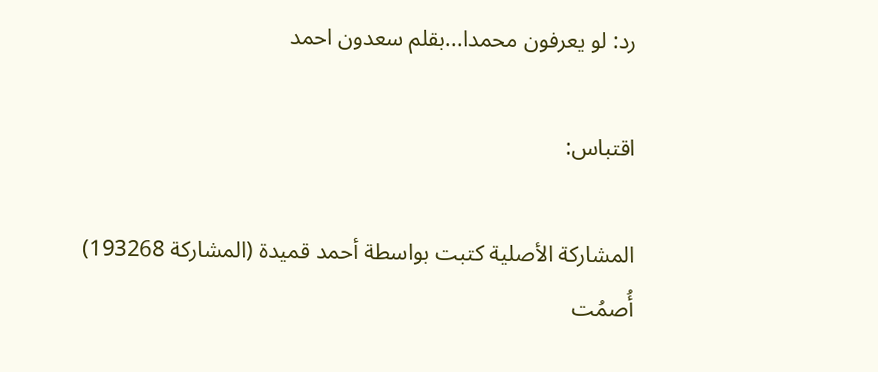رد: لو يعرفون محمدا...بقلم سعدون احمد

اقتباس:

المشاركة الأصلية كتبت بواسطة أحمد قميدة (المشاركة 193268)
أُصمُت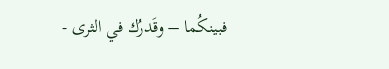فبينكُما – وقَدرُك في الثرى -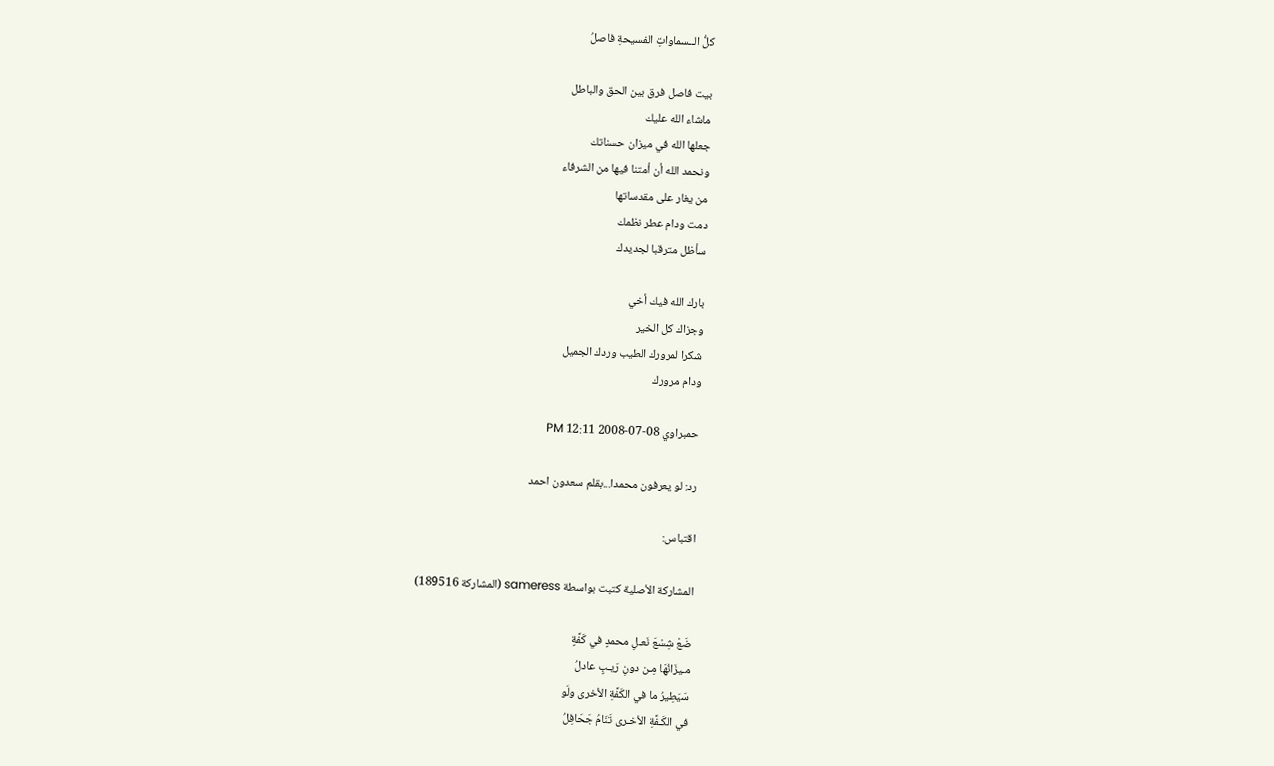كلُّ الــسماواتِ الفسيحةِ فاصلُ

بيت فاصل فرق بين الحق والباطل
ماشاء الله عليك
جعلها الله في ميزان حسناتك
ونحمد الله أن أمتنا فيها من الشرفاء
من يغار على مقدساتها
دمت ودام عطر نظمك
سأظل مترقبا لجديدك

بارك الله فيك أخي
وجزاك كل الخير
شكرا لمرورك الطيب وردك الجميل
ودام مرورك

حمبراوي 08-07-2008 12:11 PM

رد: لو يعرفون محمدا...بقلم سعدون احمد

اقتباس:

المشاركة الأصلية كتبت بواسطة sameress (المشاركة 189516)

ضَعْ شِسْعَ نَعـلِ محمدٍ في كَفَّةٍ
مـيزَانُهَا مِـن دونِ رَيـبٍ عادلُ
سَيَطِيرُ ما في الكَفَّةِ الأخرى ولَو
في الكَـفَّةِ الأخـرى تَنَامُ جَحَافِلُ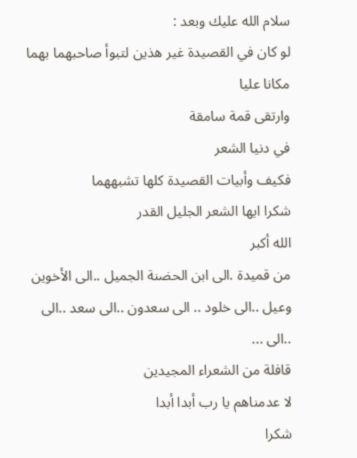سلام الله عليك وبعد :
لو كان في القصيدة غير هذين لتبوأ صاحبهما بهما مكانا عليا
وارتقى قمة سامقة
في دنيا الشعر
فكيف وأبيات القصيدة كلها تشبههما
شكرا ايها الشعر الجليل القدر
الله أكبر
من قميدة .الى ابن الحضنة الجميل ..الى الأخوين وعيل ..الى خلود .. الى سعدون ..الى سعد ..الى ..الى ...
قافلة من الشعراء المجيدين
لا عدمناهم يا رب أبدا أبدا
شكرا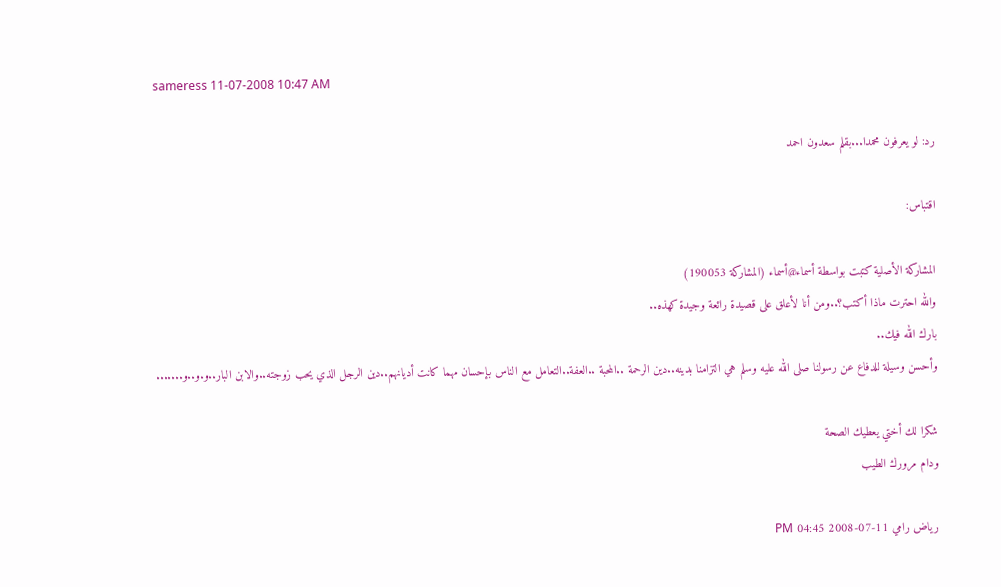sameress 11-07-2008 10:47 AM

رد: لو يعرفون محمدا...بقلم سعدون احمد

اقتباس:

المشاركة الأصلية كتبت بواسطة أسماء@أسماء (المشاركة 190053)
والله احترت ماذا أكتب؟..ومن أنا لأعلق على قصيدة رائعة وجيدة كهذه..
بارك الله فيك..
وأحسن وسيلة للدفاع عن رسولنا صلى الله عليه وسلم هي التزامنا بدينه..دين الرحمة ..المحبة ..العفة..التعامل مع الناس بإحسان مهما كانت أديانهم..دين الرجل الذي يحب زوجته..والابن البار..و.و..و.......

شكرا لك أختي يعطيك الصحة
ودام مرورك الطيب

رياض رامي 11-07-2008 04:45 PM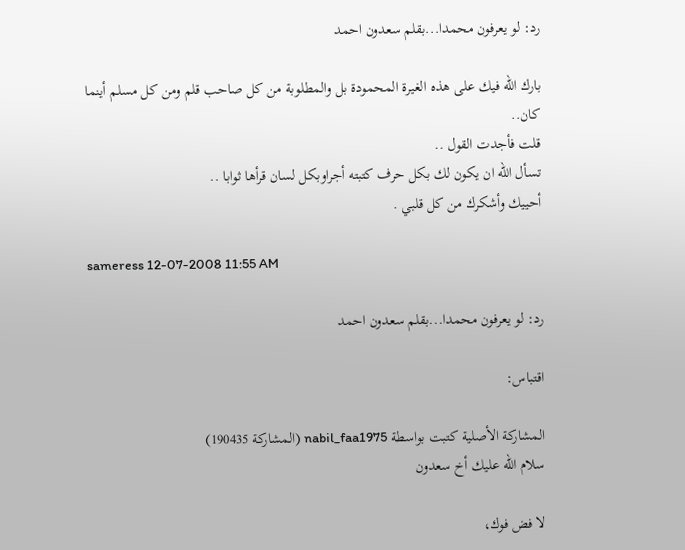رد: لو يعرفون محمدا...بقلم سعدون احمد

بارك الله فيك على هذه الغيرة المحمودة بل والمطلوبة من كل صاحب قلم ومن كل مسلم أينما كان..
قلت فأجدت القول ..
تسأل الله ان يكون لك بكل حرف كتبته أجراوبكل لسان قرأها ثوابا ..
أحييك وأشكرك من كل قلبي .

sameress 12-07-2008 11:55 AM

رد: لو يعرفون محمدا...بقلم سعدون احمد

اقتباس:

المشاركة الأصلية كتبت بواسطة nabil_faa1975 (المشاركة 190435)
سلام الله عليك أخ سعدون

لا فض فوك،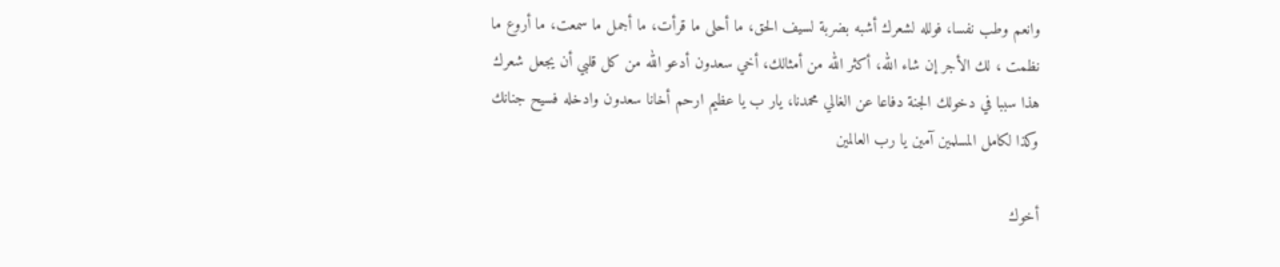وانعم وطب نفسا، فولله لشعرك أشبه بضربة لسيف الحق، ما أحلى ما قرأت، ما أجمل ما سمعت، ما أروع ما نظمت ، لك الأجر إن شاء الله، أكثر الله من أمثالك، أخي سعدون أدعو الله من كل قلبي أن يجعل شعرك هذا سببا في دخولك الجنة دفاعا عن الغالي محمدنا، يار ب يا عظيم ارحم أخانا سعدون وادخله فسيح جنانك وكذا لكامل المسلمين آمين يا رب العالمين

أخوك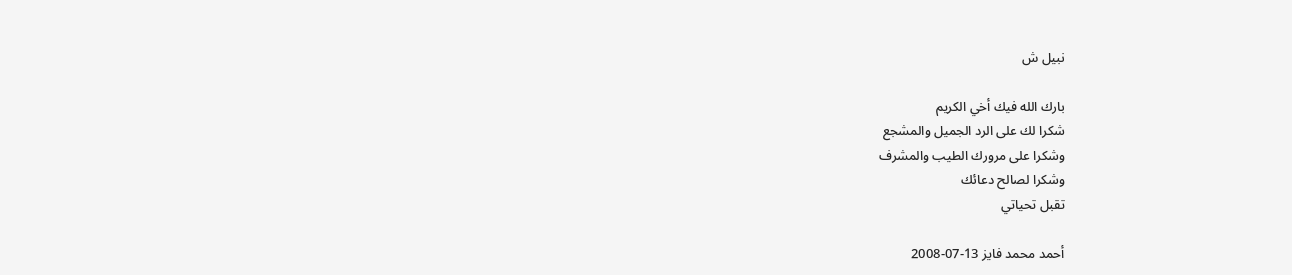نبيل ش

بارك الله فيك أخي الكريم
شكرا لك على الرد الجميل والمشجع
وشكرا على مرورك الطيب والمشرف
وشكرا لصالح دعائك
تقبل تحياتي

أحمد محمد فايز 13-07-2008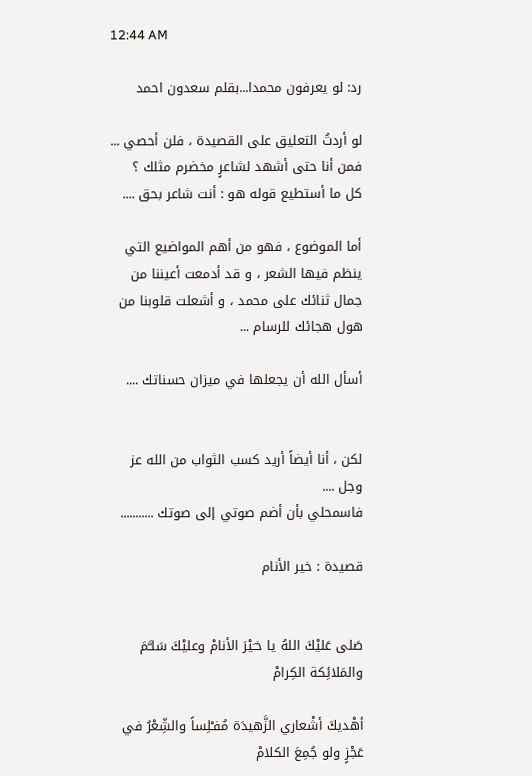12:44 AM

رد: لو يعرفون محمدا...بقلم سعدون احمد

لو أردتُ التعليق على القصيدة ، فلن أحصي ... فمن أنا حتى أشهد لشاعرٍ مخضرم مثلك ؟
كل ما أستطيع قوله هو : أنت شاعر بحق ....

أما الموضوع ، فهو من أهم المواضيع التي ينظم فيها الشعر ، و قد أدمعت أعيننا من جمال ثنائك على محمد ، و أشعلت قلوبنا من هول هجائك للرسام ...

أسأل الله أن يجعلها في ميزان حسناتك ....


لكن ، أنا أيضاً أريد كسب الثواب من الله عز وجل ....
فاسمحلي بأن أضم صوتي إلى صوتك ...........

قصيدة : خير الأنام


صَلى عَليْكَ اللهُ يا خـَيْرَ الأنامْ وعليْكَ سَلـَّمَ والمَلائِكة الكِرامْ

أهْديكَ أشْعاري الزَّهيدَة مُفـْلِساً والشِّعْرُ في عَجْزٍ ولو جُمِعَ الكلامْ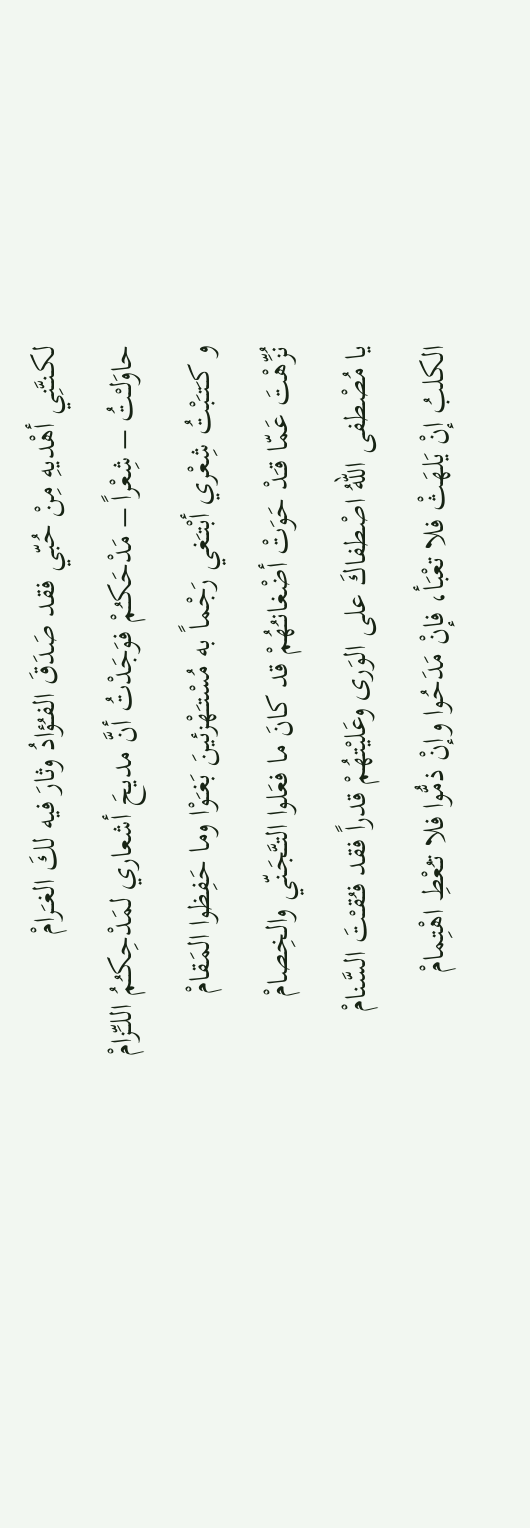لكـنـَّنِي أهْديهِ مِنْ حُبّي فقد صَدَقَ الفـُؤادُ وثارَ فيه لكَ الغـَرامْ
حاوَلـْتُ – شِعْراً – مَدْحَكـُمْ فوَجَدْتُ أنَّ مديحَ أشعاري لمَدْحِكـُمُ اللـِّزامْ
و كـَتـَبْتُ شِعْري أبْتـَغي رَجْماً به مُسْتـَهْزئينَ بَغـَوْا وما حَفِظوا المَقامْ
نُزِّهْتَ عَمّا قـَدْ حَوَتْ أضْغانـُهُمْ قد كانَ ما فعَلوا التـَّجَـنّي والخِصامْ
يا مُصْطفى اللهُ اصْطفاكَ على الوَرى وعَليْتهُمْ قدراً فقد فـُقـْتَ السَّنامْ
الكلبُ إنْ يَلهَثْ فلا تعْبَأ، فإنْ مَدَحُوا وإنْ ذمُّوا فلا تـُعْطِ اهْتِمامْ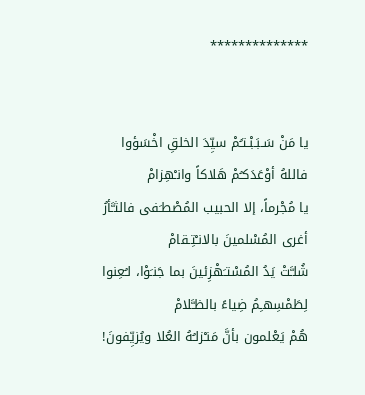**************


يا مَنْ سَـبَـبْـتـُمْ سيِّدَ الخلقِ اخْسَؤوا فاللهُ أوْعَدَكـُمْ هَلاكاً وانـْهِزامْ
يا مُجْرماً، إلا الحبيب المُصْطـَفى فالثـَّأرُ أغرى المُسْلمينَ بالانـْتِـقامْ
شُلـَّتْ يَدُ المُسْتـَهْزِئينَ بما جَنـَوْا، لـُعِنوا لِطَمْسِهـِمُ ضِياءً بالظـَّلامْ
هُمْ يَعْلمون بأنَّ مَنـْزلـُهُ العُلا ويُزيِّفونَ!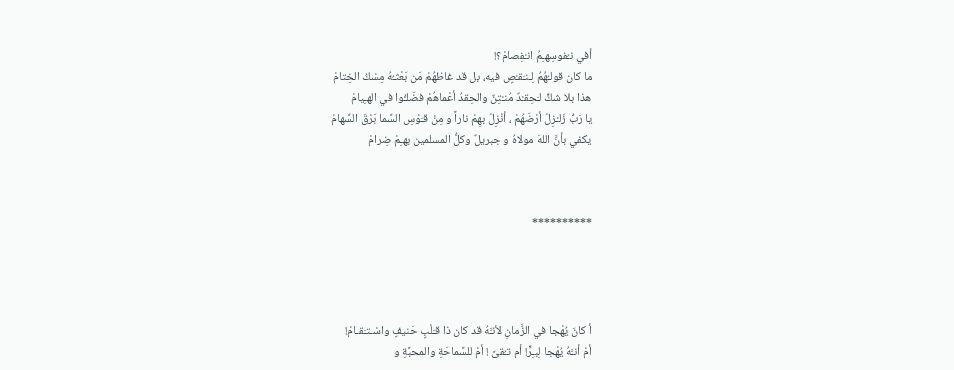أفي نـُفوسِهـِمُ انـْفِصامْ؟!
ما كان قولـُهُمُ لِـنـَقـْصٍ فيه، بل قد غاظهُمْ مَن بَعْثـُهُ مِسْكُ الخِتامْ
هذا بلا شكٍّ لـَحِقـْدٌ مُنـْتِنٌ والحِقدُ أعْماهُمْ فضَلـُّوا في الهـِيامْ
يا رَبُّ زَلـْزِلْ أرْضَهُمْ ، أنْزِلْ بهِمْ ناراً و مِنْ قـَوْسِ السَّما بَرْقَ السِّهامْ
يكفي بأنَّ اللهَ مولاهُ و جبريلٌ وكلُّ المسلمين بهـِمْ ضِرامْ



**********




أ كانَ يُهْجا في الزَّمانِ لأنـَّهُ قد كان ذا قـَلْبٍ حَنيفٍ واسْـتـَقـامْ!
أمْ أنـَّهُ يُهْجا لِبـِرٍّ! أم تـُقىً ! أمْ للسَّماحَةِ والمحبَّةِ و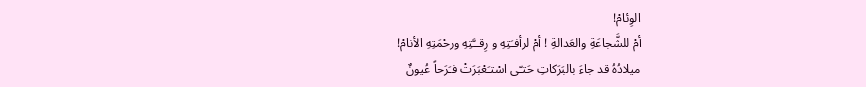الوِئامْ!
أمْ للشَّجاعَةِ والعَدالةِ ! أمْ لرأفـَتِهِ و رِقــَّتِهِ ورحْمَتِهِ الأنامْ!
ميلادُهُ قد جاءَ بالبَرَكاتِ حَتـّى اسْتـَعْبَرَتْ فـَرَحاً عُيونٌ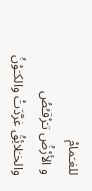للغـَمامْ
و الأرْضُ تـَرْقـُصُ والخـَلائِقُ غرَّدَتْ والكـَوْنُ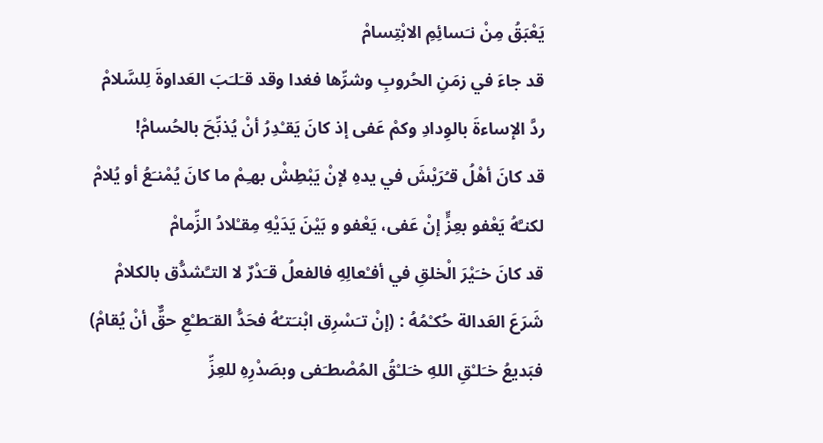يَعْبَقُ مِنْ نـَسائِمِ الابْتِسامْ
قد جاءَ في زمَنِ الحُروبِ وشرِّها فغدا وقد قـَلـَبَ العَداوةَ لِلسَّلامْ
ردَّ الإساءةَ بالوِدادِ وكمْ عَفى إذ كانَ يَقـْدِرُ أنْ يُذبِّحَ بالحُسامْ!
قد كانَ أهْلُ قـُرَيْشَ في يدهِ لإنْ يَبْطِشْ بهـِمْ ما كانَ يُمْنـَعُ أو يُلامْ
لكنـَّهُ يَعْفو بعِزٍّ إنْ عَفى، يَعْفو و بَيْنَ يَدَيْهِ مِقـْلادُ الزِّمامْ
قد كانَ خـَيْرَ الْخلقِ في أفـْعالِهِ فالفعلُ قـَدْرٌ لا التـَّشدُّق بالكلامْ
شَرَعَ العَدالة حُكـْمُهُ : (إنْ تـَسْرِق ابْنـَتـُهُ فحَدُّ القـَطـْعِ حقٌّ أنْ يُقامْ)
فبَديعُ خـَلـْقِ اللهِ خـَلـْقُ المُصْطـَفى وبصَدْرِهِ للعِزِّ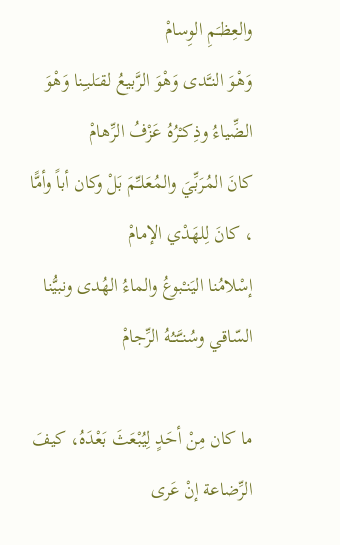والعِظـَمِ الوِسامْ
وَهْوَ النـَّدى وَهْوَ الرَّبيعُ لقـَلبـِنا وَهْوَ الضِّياءُ وذِكـْرُهُ عَزْفُ الرِّهامْ
كانَ المُرَبِّيَ والمُعَلـِّمَ بَلْ وكان أباً وأمًّا ، كانَ لِلهَدْي الإمامْ
إسْلامُنا اليَنـْبوعُ والماءُ الهُدى ونبيُّنا السّاقي وسُنـَّتـُهُ الرِّجامْ

ما كان مِنْ أحَدٍ لِيُبْعَثَ بَعْدَهُ، كيفَ الرِّضاعة إنْ عَرى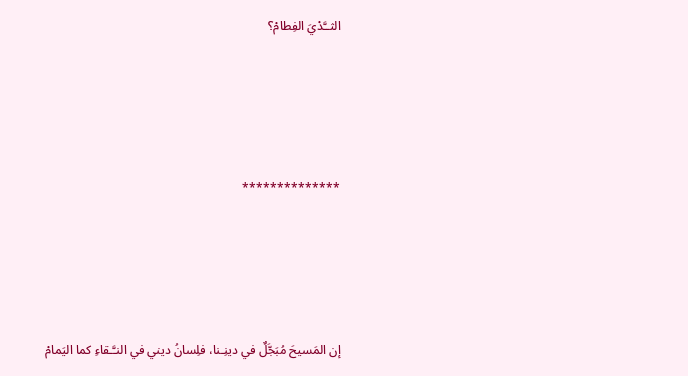الثــَّدْيَ الفِطامْ؟





**************





إن المَسيحَ مُبَجَّلٌ في دينِـنا، فلِسانُ ديني في النـَّـقاءِ كما اليَمامْ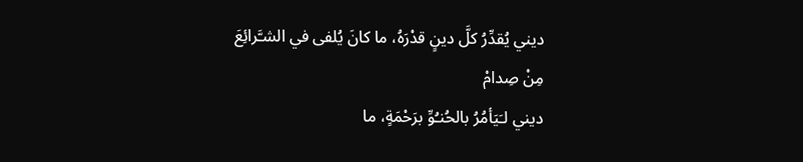ديني يُقدِّرُ كلَّ دينٍ قدْرَهُ، ما كانَ يُلفى في الشـَّرائِعَ مِنْ صِدامْ
ديني لـَيَأمُرُ بالحُنـُوِّ برَحْمَةٍ، ما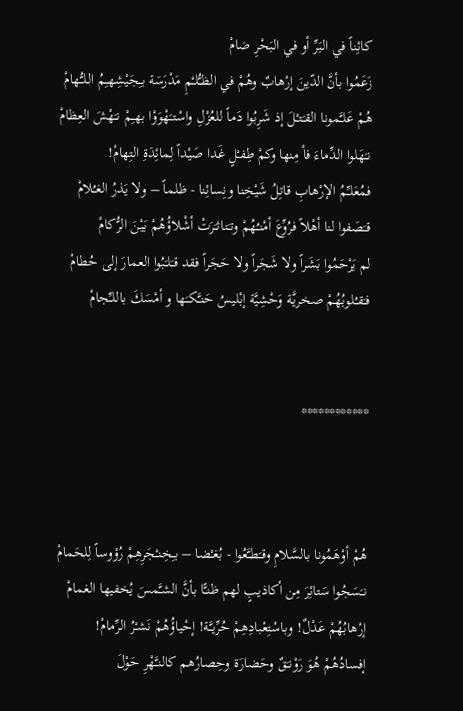كائِناً في البَرِّ أو في البَحْرِ ضامْ
زَعَمُوا بأنَّ الدّينَ إرْهابٌ وهُمْ في الظـُّلـْمِ مَدْرَسَة بـِجَيْشِهـِمُ الـلـُّهامْ
هُمْ عَلـَّمونا القـَتـْلَ إذ شَرِبُوا دَماً للعُزْلِ واسْتـَهْوَوْا بهـِمْ نـَهْشَ العِظامْ
نـَهَلوا الدِّماءَ فأ مِنها وكمْ طِفـْلٍ غَدا صَيْداً لِمائِدَةِ التِهامْ!
فمُعَلـِّمُ الإرْهابِ قاتِلُ شَيْخِنا ونِسائِنا - ظلماً – ولا يَذرُ الغـُلامْ
قـَصَفوا لنا أهْلاً فرُوِّعَ أمْنـُهُمْ وتـَناثـَرَتْ أشْلاؤُهُمْ بَيْنَ الرُّكامْ
لم يَرْحَمُوا بَشَراً ولا شَجَراً ولا حَجَراً فقد قـَلـَبُوا العمارَ إلى حُطامْ
فـَقـُلوبُهُمْ صخريَّة وَحْشِيَّة إبْليسُ حَنـَّكـَها و أمْسَكَ باللـِّجامْ


************



هُمْ أوْهَمُونا بالسَّلامِ وقـَطـَّعُوا - بُغـْضا – بـِخِنـْجَرِهِمْ رُؤوساً لِلحَمامْ
نـَسَجُوا سَتائِرَ مِن أكاذيبٍ لهم ظنـًّا بأنَّ الشـَّمسَ يُخفيها الغمامْ
إرْهابُهُمْ عَدْلٌ! وباسْتِعْبادِهِمْ حُرِّيـَّة! إحْياؤُهُمْ نَشـْرُ الرِّمامْ!
إفسادُهُمْ هُوَ رَوْنـَقٌ وحَضارَة وحِصارُهم كالنـَّهْرِ حَوْلَ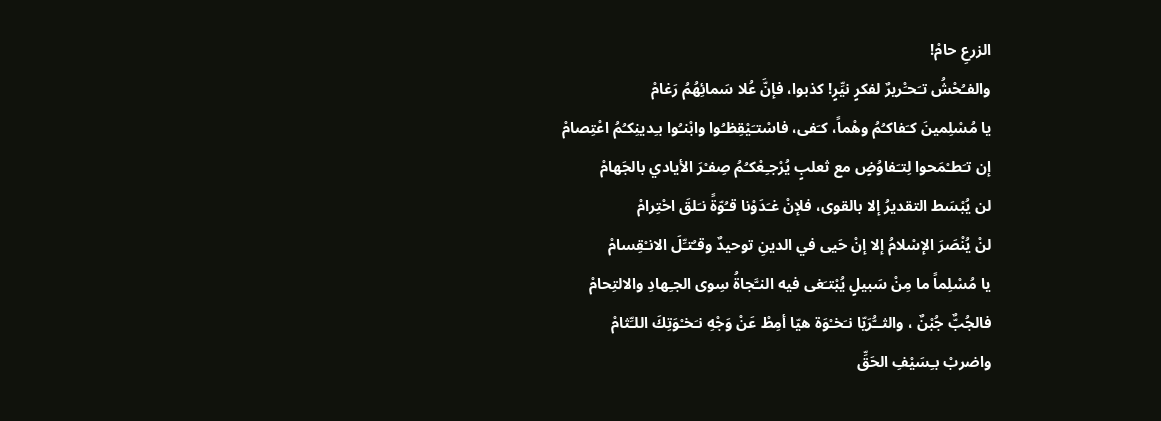الزرعِ حامْ!
والفـُحْشُ تـَحـَْريرٌ لفكرٍ نيِّرٍ! كذبوا، فإنَّ عُلا سَمائِهُمُ رَغامْ
يا مُسْلِمينَ كـَفاكـُمُ وهْماً، كـَفى، فاسْتـَيْقِظـُوا وابْنـُوا بـِدينِكـُمُ اعْتِصامْ
إن تـَطـْمَحوا لِتـَفاوُضٍ مع ثعلبٍ يُرْجـِعْكـُمُ صِفـْرَ الأيادي بالجَهامْ
لن يُبْسَط التقديرُ إلا بالقوى، فلإنْ غـَدَوْنا قـُوّةً نـَلقَ احْتِرامْ
لنْ يُنْصَرَ الإسْلامُ إلا إنْ حَيى في الدينِ توحيدٌ وقـُتـِّلَ الانـْقِسامْ
يا مُسْلِماً ما مِنْ سَبيلٍ يُبْتـَغى فيه النـَّجاةُ سِوى الجـِهادِ والالتِحامْ
فالجُبٌّ جُبْنٌ ، والثــُّرَيّا نـَخـْوَة هيّا أمِطْ عَنْ وَجْهِ نـَخـْوَتِكَ اللـِّثامْ
واضربْ بـِسَيْفِ الحَقِّ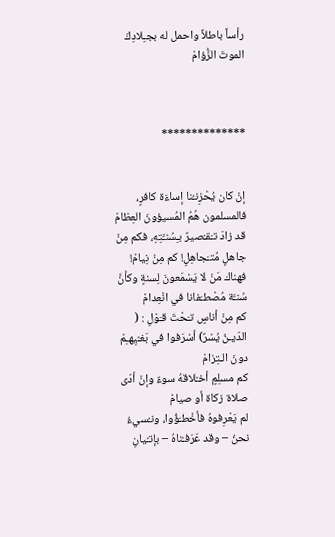رأساً باطلاً واحمل له بجـِلادِكَ الموتَ الزُّؤامْ



**************


إنْ كان يُحْزِنـُنا إساءَة كافرٍ، فالمسلمون هُمُ المُسيؤونَ العِظامْ
قد زادَ تـَقـْصيرٌ بـِسُنـَّتِهِ، فكم مِنْ جاهلٍ مُتـَجاهِلٍ! كم مِنْ نِيامْ!
فهناك مَنْ لا يَسْمَعونَ لِسنةٍ وكأنَّ سُنـَّة مُصْطـَفانا في انْعِدامْ
كم مِنْ أناسٍ تـَحْتَ قـَوْلِ : ( الدّيـنُ يُسْرٌ) أسْرَفوا في بَغـْيِهـِمْ دونَ الـتِزامْ
كم مسلِمٍ أخـْلاقهُ سوءٌ وإنْ أدّى صلاة زكاة أو صيامْ
لم يَعْرِفوهُ فأخْطـَؤُوا، ونـُسيءُ نحنُ – وقد عَرَفـْناهُ – بإتـْيانِ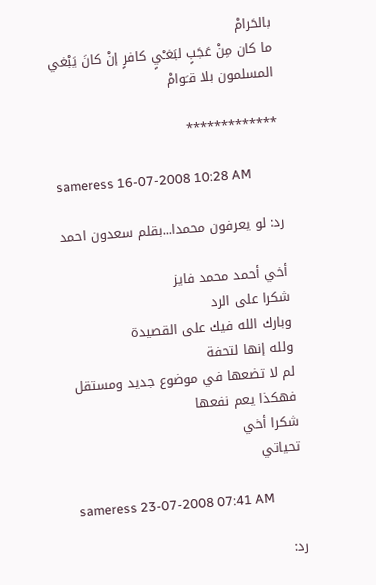بالحَرامْ
ما كان مِنْ عَجَبٍ لبَغـْيٍ كافرٍ إنْ كانَ يَبْغي المسلمون بلا قـَوامْ

*************

sameress 16-07-2008 10:28 AM

رد: لو يعرفون محمدا...بقلم سعدون احمد

أخي أحمد محمد فايز
شكرا على الرد
وبارك الله فيك على القصيدة
ولله إنها لتحفة
لم لا تضعها في موضوع جديد ومستقل
فهكذا يعم نفعها
شكرا أخي
تحياتي

sameress 23-07-2008 07:41 AM

رد: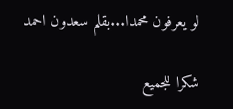لو يعرفون محمدا...بقلم سعدون احمد

شكرا للجميع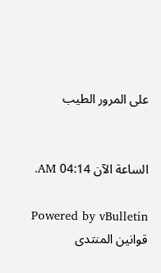على المرور الطيب


الساعة الآن 04:14 AM.

Powered by vBulletin
قوانين المنتدى